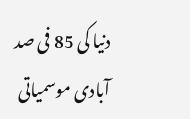دنیا کی 85 فی صد آبادی موسمیاتی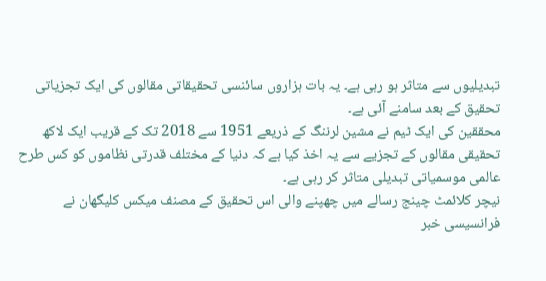تبدیلیوں سے متاثر ہو رہی ہے۔ یہ بات ہزاروں سائنسی تحقیقاتی مقالوں کی ایک تجزیاتی تحقیق کے بعد سامنے آئی ہے۔
محققین کی ایک ٹیم نے مشین لرننگ کے ذریعے 1951 سے 2018 تک کے قریب ایک لاکھ تحقیقی مقالوں کے تجزیے سے یہ اخذ کیا ہے کہ دنیا کے مختلف قدرتی نظاموں کو کس طرح عالمی موسمیاتی تبدیلی متاثر کر رہی ہے۔
نیچر کلائمٹ چینج رسالے میں چھپنے والی اس تحقیق کے مصنف میکس کلیگھان نے فرانسیسی خبر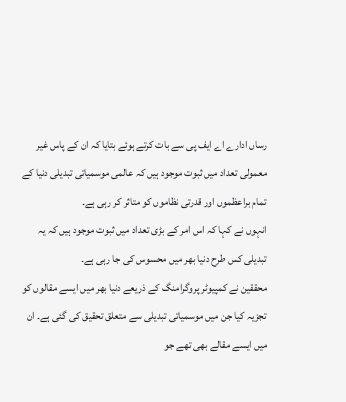رساں ادارے اے ایف پی سے بات کرتے ہوئے بتایا کہ ان کے پاس غیر معمولی تعداد میں ثبوت موجود ہیں کہ عالمی موسمیاتی تبدیلی دنیا کے تمام براعظموں اور قدرتی نظاموں کو متاثر کر رہی ہے۔
انہوں نے کہا کہ اس امر کے بڑی تعداد میں ثبوت موجود ہیں کہ یہ تبدیلی کس طرح دنیا بھر میں محسوس کی جا رہی ہے۔
محققین نے کمپیوٹر پروگرامنگ کے ذریعے دنیا بھر میں ایسے مقالوں کو تجزیہ کیا جن میں موسمیاتی تبدیلی سے متعلق تحقیق کی گئی ہے۔ ان میں ایسے مقالے بھی تھے جو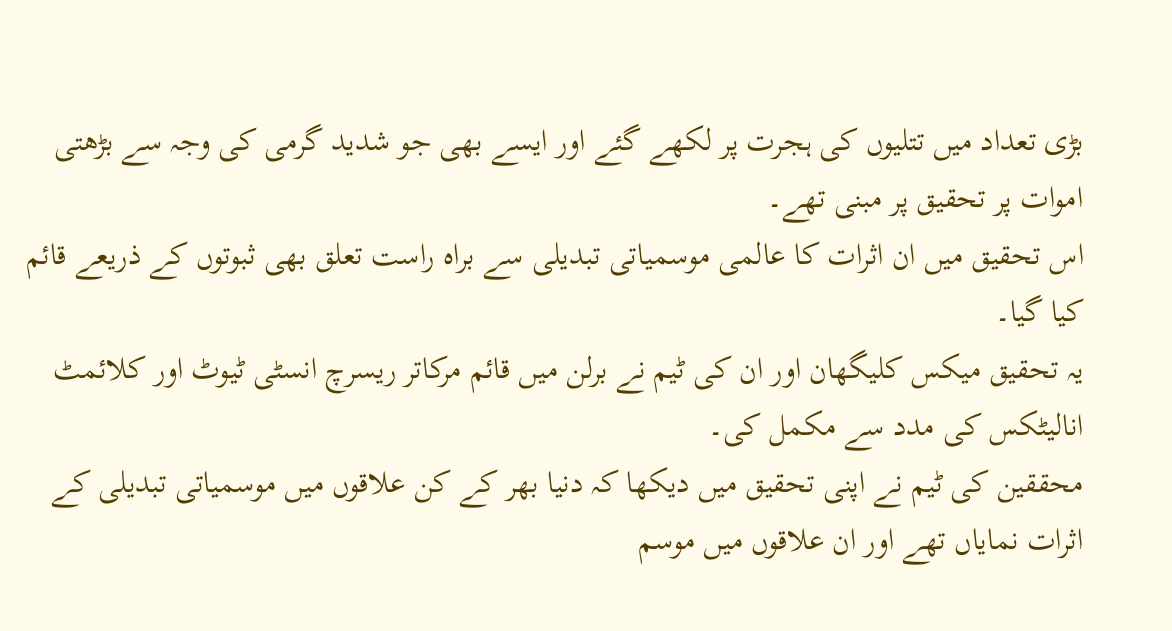بڑی تعداد میں تتلیوں کی ہجرت پر لکھے گئے اور ایسے بھی جو شدید گرمی کی وجہ سے بڑھتی اموات پر تحقیق پر مبنی تھے۔
اس تحقیق میں ان اثرات کا عالمی موسمیاتی تبدیلی سے براہ راست تعلق بھی ثبوتوں کے ذریعے قائم کیا گیا۔
یہ تحقیق میکس کلیگھان اور ان کی ٹیم نے برلن میں قائم مرکاتر ریسرچ انسٹی ٹیوٹ اور کلائمٹ انالیٹکس کی مدد سے مکمل کی۔
محققین کی ٹیم نے اپنی تحقیق میں دیکھا کہ دنیا بھر کے کن علاقوں میں موسمیاتی تبدیلی کے اثرات نمایاں تھے اور ان علاقوں میں موسم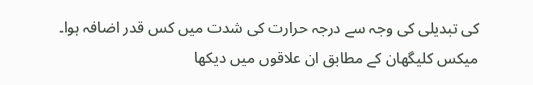کی تبدیلی کی وجہ سے درجہ حرارت کی شدت میں کس قدر اضافہ ہوا۔
میکس کلیگھان کے مطابق ان علاقوں میں دیکھا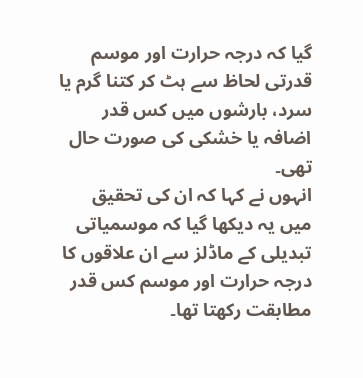گیا کہ درجہ حرارت اور موسم قدرتی لحاظ سے ہٹ کر کتنا گرم یا سرد، بارشوں میں کس قدر اضافہ یا خشکی کی صورت حال تھی۔
انہوں نے کہا کہ ان کی تحقیق میں یہ دیکھا گیا کہ موسمیاتی تبدیلی کے ماڈلز سے ان علاقوں کا درجہ حرارت اور موسم کس قدر مطابقت رکھتا تھا۔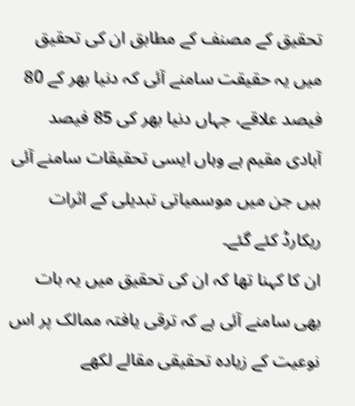تحقیق کے مصنف کے مطابق ان کی تحقیق میں یہ حقیقت سامنے آئی کہ دنیا بھر کے 80 فیصد علاقے، جہاں دنیا بھر کی 85 فیصد آبادی مقیم ہے وہاں ایسی تحقیقات سامنے آئی ہیں جن میں موسمیاتی تبدیلی کے اثرات ریکارڈ کئے گئے۔
ان کا کہنا تھا کہ ان کی تحقیق میں یہ بات بھی سامنے آئی ہے کہ ترقی یافتہ ممالک پر اس نوعیت کے زیادہ تحقیقی مقالے لکھے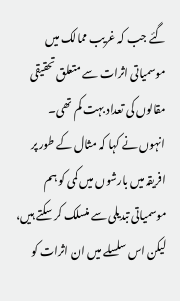گئے جب کہ غریب ممالک میں موسمیاتی اثرات سے متعلق تحقیقی مقالوں کی تعداد بہت کم تھی۔
انہوں نے کہا کہ مثال کے طور پر افریقہ میں بارشوں میں کمی کو ہم موسمیاتی تبدیلی سے منسلک کر سکتے ہیں، لیکن اس سلسلے میں ان اثرات کو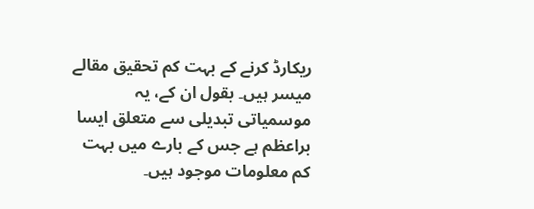ریکارڈ کرنے کے بہت کم تحقیق مقالے میسر ہیں۔ بقول ان کے، یہ موسمیاتی تبدیلی سے متعلق ایسا براعظم ہے جس کے بارے میں بہت کم معلومات موجود ہیں۔